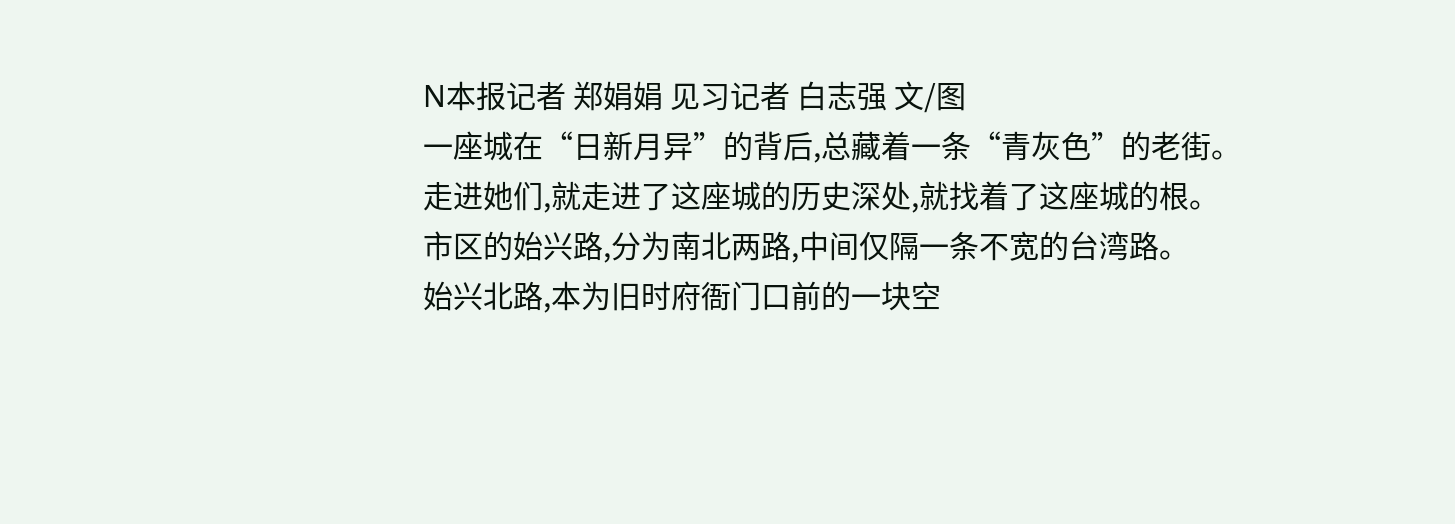N本报记者 郑娟娟 见习记者 白志强 文/图
一座城在“日新月异”的背后,总藏着一条“青灰色”的老街。
走进她们,就走进了这座城的历史深处,就找着了这座城的根。
市区的始兴路,分为南北两路,中间仅隔一条不宽的台湾路。
始兴北路,本为旧时府衙门口前的一块空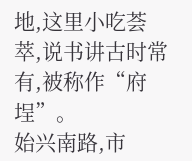地,这里小吃荟萃,说书讲古时常有,被称作“府埕”。
始兴南路,市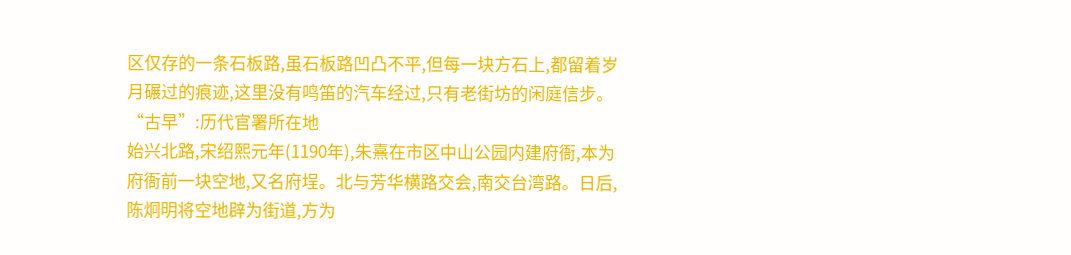区仅存的一条石板路,虽石板路凹凸不平,但每一块方石上,都留着岁月碾过的痕迹,这里没有鸣笛的汽车经过,只有老街坊的闲庭信步。
“古早”:历代官署所在地
始兴北路,宋绍熙元年(1190年),朱熹在市区中山公园内建府衙,本为府衙前一块空地,又名府埕。北与芳华横路交会,南交台湾路。日后,陈炯明将空地辟为街道,方为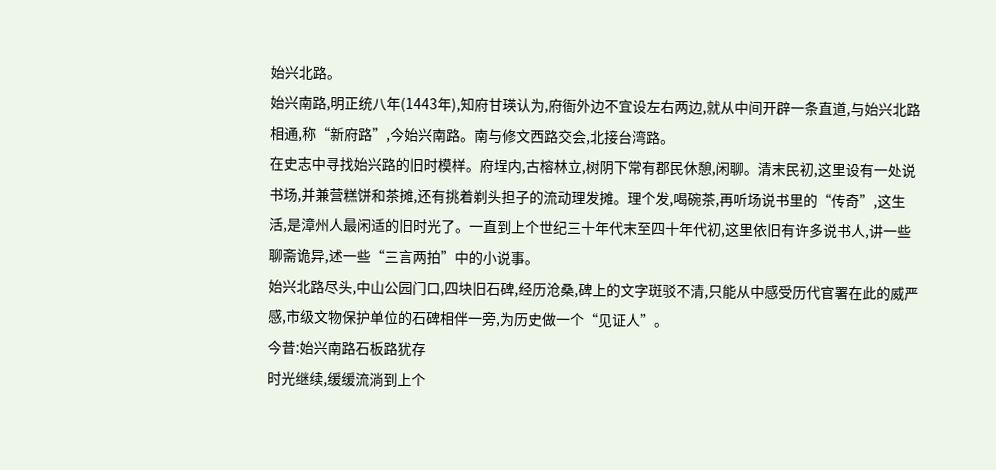始兴北路。
始兴南路,明正统八年(1443年),知府甘瑛认为,府衙外边不宜设左右两边,就从中间开辟一条直道,与始兴北路相通,称“新府路”,今始兴南路。南与修文西路交会,北接台湾路。
在史志中寻找始兴路的旧时模样。府埕内,古榕林立,树阴下常有郡民休憩,闲聊。清末民初,这里设有一处说书场,并兼营糕饼和茶摊,还有挑着剃头担子的流动理发摊。理个发,喝碗茶,再听场说书里的“传奇”,这生活,是漳州人最闲适的旧时光了。一直到上个世纪三十年代末至四十年代初,这里依旧有许多说书人,讲一些聊斋诡异,述一些“三言两拍”中的小说事。
始兴北路尽头,中山公园门口,四块旧石碑,经历沧桑,碑上的文字斑驳不清,只能从中感受历代官署在此的威严感,市级文物保护单位的石碑相伴一旁,为历史做一个“见证人”。
今昔:始兴南路石板路犹存
时光继续,缓缓流淌到上个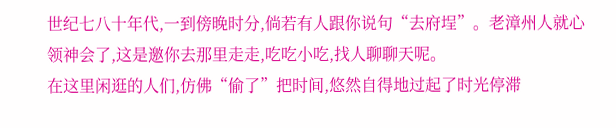世纪七八十年代,一到傍晚时分,倘若有人跟你说句“去府埕”。老漳州人就心领神会了,这是邀你去那里走走,吃吃小吃,找人聊聊天呢。
在这里闲逛的人们,仿佛“偷了”把时间,悠然自得地过起了时光停滞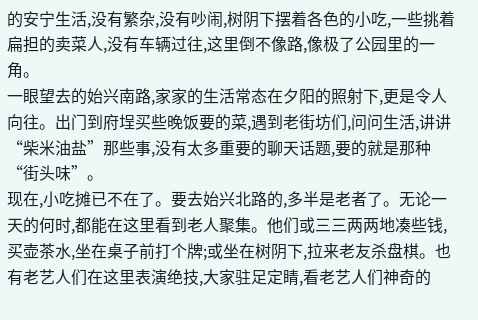的安宁生活,没有繁杂,没有吵闹,树阴下摆着各色的小吃,一些挑着扁担的卖菜人,没有车辆过往,这里倒不像路,像极了公园里的一角。
一眼望去的始兴南路,家家的生活常态在夕阳的照射下,更是令人向往。出门到府埕买些晚饭要的菜,遇到老街坊们,问问生活,讲讲“柴米油盐”那些事,没有太多重要的聊天话题,要的就是那种“街头味”。
现在,小吃摊已不在了。要去始兴北路的,多半是老者了。无论一天的何时,都能在这里看到老人聚集。他们或三三两两地凑些钱,买壶茶水,坐在桌子前打个牌;或坐在树阴下,拉来老友杀盘棋。也有老艺人们在这里表演绝技,大家驻足定睛,看老艺人们神奇的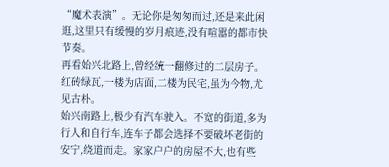“魔术表演”。无论你是匆匆而过,还是来此闲逛,这里只有缓慢的岁月痕迹,没有喧嚣的都市快节奏。
再看始兴北路上,曾经统一翻修过的二层房子。红砖绿瓦,一楼为店面,二楼为民宅,虽为今物,尤见古朴。
始兴南路上,极少有汽车驶入。不宽的街道,多为行人和自行车,连车子都会选择不要破坏老街的安宁,绕道而走。家家户户的房屋不大,也有些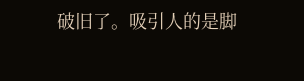破旧了。吸引人的是脚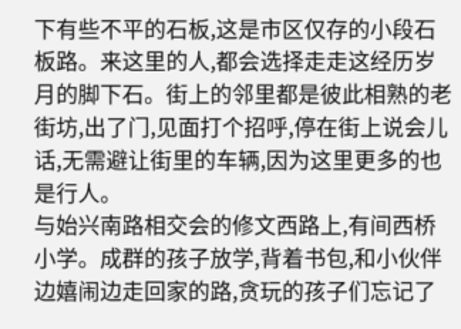下有些不平的石板,这是市区仅存的小段石板路。来这里的人,都会选择走走这经历岁月的脚下石。街上的邻里都是彼此相熟的老街坊,出了门,见面打个招呼,停在街上说会儿话,无需避让街里的车辆,因为这里更多的也是行人。
与始兴南路相交会的修文西路上,有间西桥小学。成群的孩子放学,背着书包,和小伙伴边嬉闹边走回家的路,贪玩的孩子们忘记了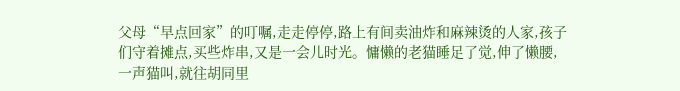父母“早点回家”的叮嘱,走走停停,路上有间卖油炸和麻辣烫的人家,孩子们守着摊点,买些炸串,又是一会儿时光。慵懒的老猫睡足了觉,伸了懒腰,一声猫叫,就往胡同里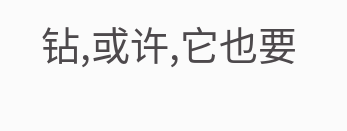钻,或许,它也要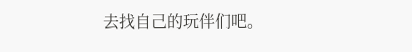去找自己的玩伴们吧。